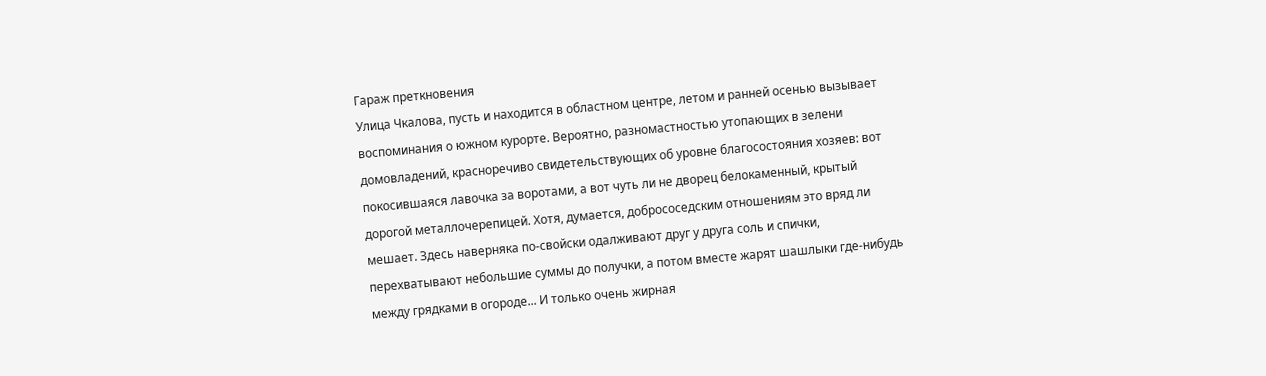Гараж преткновения
Улица Чкалова, пусть и находится в областном центре, летом и ранней осенью вызывает воспоминания о южном курорте. Вероятно, разномастностью утопающих в зелени домовладений, красноречиво свидетельствующих об уровне благосостояния хозяев: вот покосившаяся лавочка за воротами, а вот чуть ли не дворец белокаменный, крытый дорогой металлочерепицей. Хотя, думается, добрососедским отношениям это вряд ли мешает. Здесь наверняка по-свойски одалживают друг у друга соль и спички, перехватывают небольшие суммы до получки, а потом вместе жарят шашлыки где-нибудь между грядками в огороде... И только очень жирная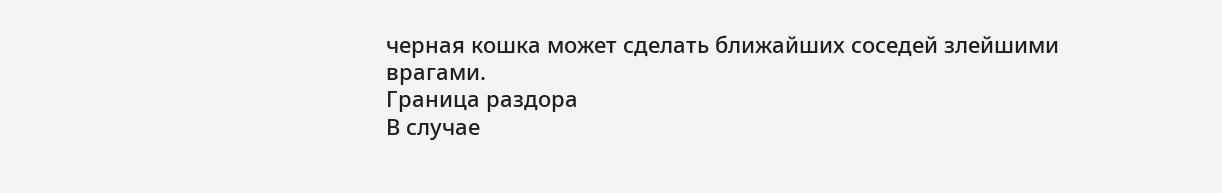черная кошка может сделать ближайших соседей злейшими врагами.
Граница раздора
В случае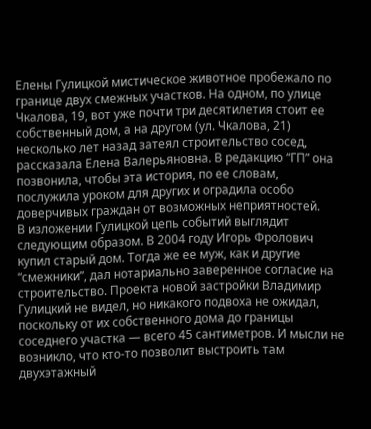Елены Гулицкой мистическое животное пробежало по границе двух смежных участков. На одном, по улице Чкалова, 19, вот уже почти три десятилетия стоит ее собственный дом, а на другом (ул. Чкалова, 21) несколько лет назад затеял строительство сосед, рассказала Елена Валерьяновна. В редакцию “ГП” она позвонила, чтобы эта история, по ее словам, послужила уроком для других и оградила особо доверчивых граждан от возможных неприятностей.
В изложении Гулицкой цепь событий выглядит следующим образом. В 2004 году Игорь Фролович купил старый дом. Тогда же ее муж, как и другие “смежники”, дал нотариально заверенное согласие на строительство. Проекта новой застройки Владимир Гулицкий не видел, но никакого подвоха не ожидал, поскольку от их собственного дома до границы соседнего участка — всего 45 сантиметров. И мысли не возникло, что кто-то позволит выстроить там двухэтажный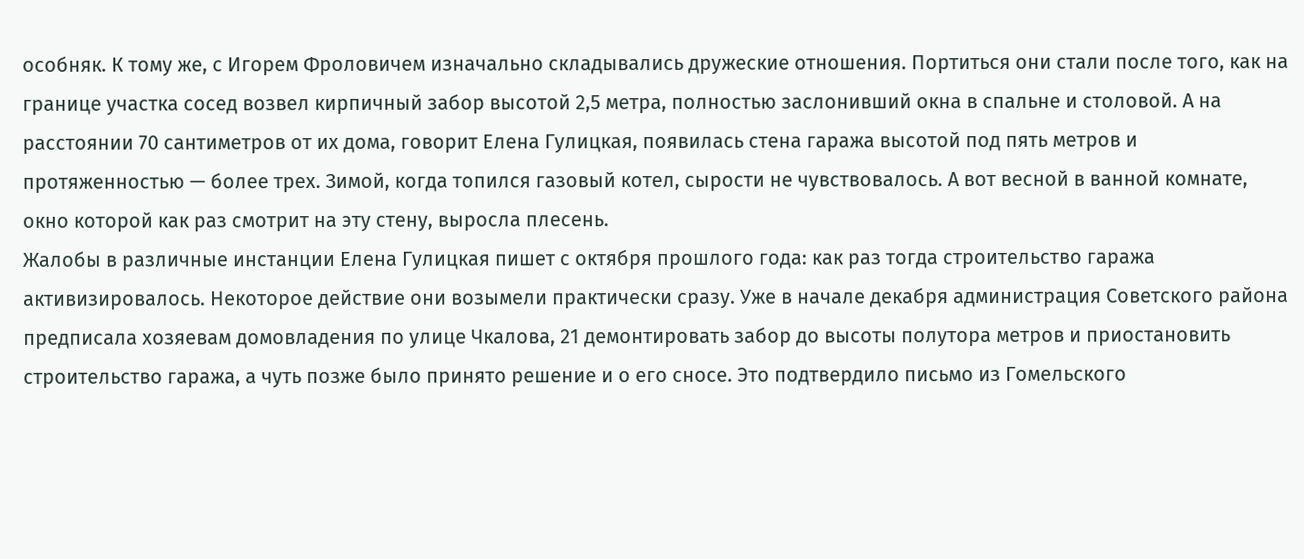особняк. К тому же, с Игорем Фроловичем изначально складывались дружеские отношения. Портиться они стали после того, как на границе участка сосед возвел кирпичный забор высотой 2,5 метра, полностью заслонивший окна в спальне и столовой. А на расстоянии 70 сантиметров от их дома, говорит Елена Гулицкая, появилась стена гаража высотой под пять метров и протяженностью — более трех. Зимой, когда топился газовый котел, сырости не чувствовалось. А вот весной в ванной комнате, окно которой как раз смотрит на эту стену, выросла плесень.
Жалобы в различные инстанции Елена Гулицкая пишет с октября прошлого года: как раз тогда строительство гаража активизировалось. Некоторое действие они возымели практически сразу. Уже в начале декабря администрация Советского района предписала хозяевам домовладения по улице Чкалова, 21 демонтировать забор до высоты полутора метров и приостановить строительство гаража, а чуть позже было принято решение и о его сносе. Это подтвердило письмо из Гомельского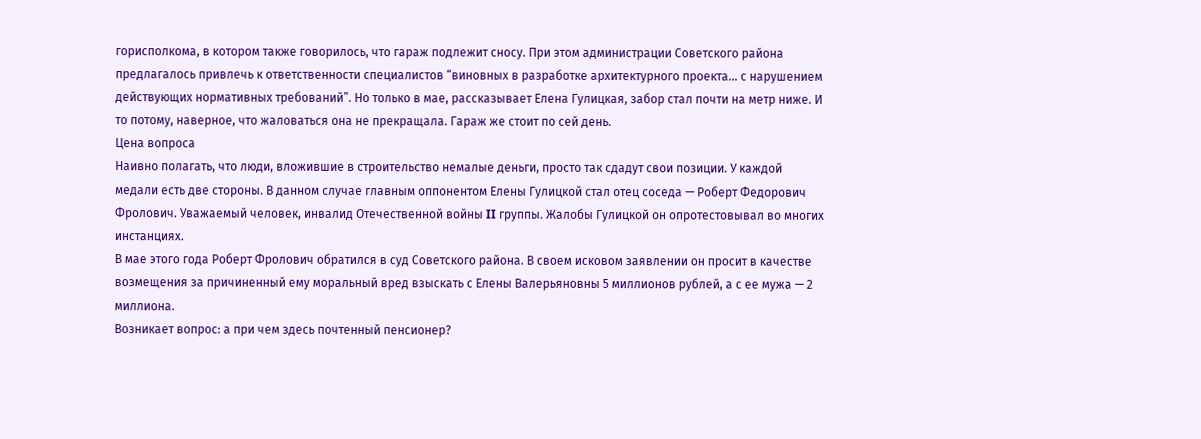горисполкома, в котором также говорилось, что гараж подлежит сносу. При этом администрации Советского района предлагалось привлечь к ответственности специалистов “виновных в разработке архитектурного проекта… с нарушением действующих нормативных требований”. Но только в мае, рассказывает Елена Гулицкая, забор стал почти на метр ниже. И то потому, наверное, что жаловаться она не прекращала. Гараж же стоит по сей день.
Цена вопроса
Наивно полагать, что люди, вложившие в строительство немалые деньги, просто так сдадут свои позиции. У каждой медали есть две стороны. В данном случае главным оппонентом Елены Гулицкой стал отец соседа — Роберт Федорович Фролович. Уважаемый человек, инвалид Отечественной войны II группы. Жалобы Гулицкой он опротестовывал во многих инстанциях.
В мае этого года Роберт Фролович обратился в суд Советского района. В своем исковом заявлении он просит в качестве возмещения за причиненный ему моральный вред взыскать с Елены Валерьяновны 5 миллионов рублей, а с ее мужа — 2 миллиона.
Возникает вопрос: а при чем здесь почтенный пенсионер?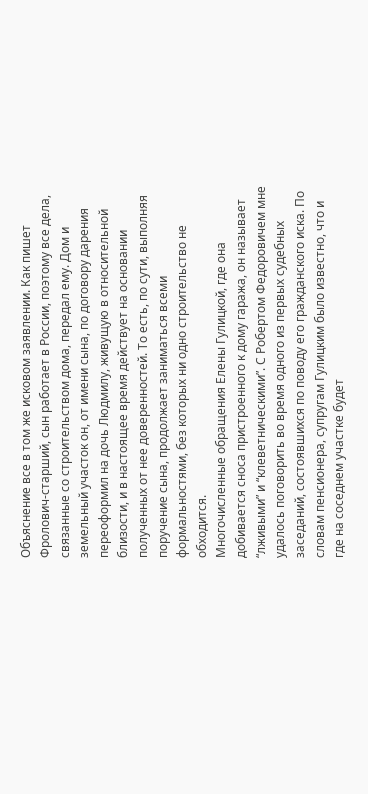Объяснение все в том же исковом заявлении. Как пишет Фролович-старший, сын работает в России, поэтому все дела, связанные со строительством дома, передал ему. Дом и земельный участок он, от имени сына, по договору дарения переоформил на дочь Людмилу, живущую в относительной близости, и в настоящее время действует на основании полученных от нее доверенностей. То есть, по сути, выполняя поручение сына, продолжает заниматься всеми формальностями, без которых ни одно строительство не обходится.
Многочисленные обращения Елены Гулицкой, где она добивается сноса пристроенного к дому гаража, он называет “лживыми” и “клеветническими”. С Робертом Федоровичем мне удалось поговорить во время одного из первых судебных заседаний, состоявшихся по поводу его гражданского иска. По словам пенсионера, супругам Гулицким было известно, что и где на соседнем участке будет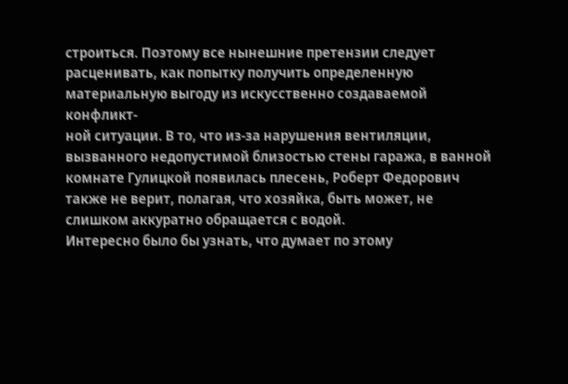строиться. Поэтому все нынешние претензии следует расценивать, как попытку получить определенную материальную выгоду из искусственно создаваемой конфликт-
ной ситуации. В то, что из-за нарушения вентиляции, вызванного недопустимой близостью стены гаража, в ванной комнате Гулицкой появилась плесень, Роберт Федорович также не верит, полагая, что хозяйка, быть может, не слишком аккуратно обращается с водой.
Интересно было бы узнать, что думает по этому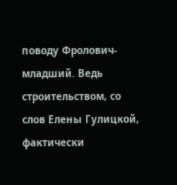поводу Фролович-младший. Ведь строительством, со слов Елены Гулицкой, фактически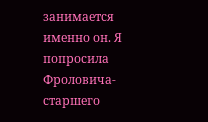занимается именно он. Я попросила Фроловича-старшего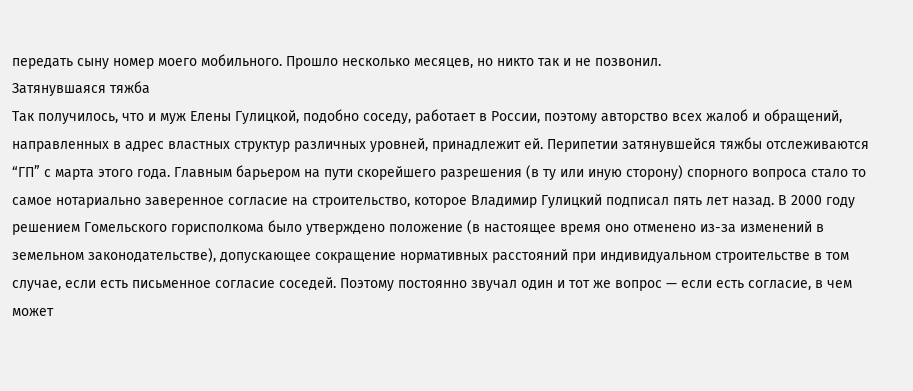передать сыну номер моего мобильного. Прошло несколько месяцев, но никто так и не позвонил.
Затянувшаяся тяжба
Так получилось, что и муж Елены Гулицкой, подобно соседу, работает в России, поэтому авторство всех жалоб и обращений, направленных в адрес властных структур различных уровней, принадлежит ей. Перипетии затянувшейся тяжбы отслеживаются “ГП” с марта этого года. Главным барьером на пути скорейшего разрешения (в ту или иную сторону) спорного вопроса стало то самое нотариально заверенное согласие на строительство, которое Владимир Гулицкий подписал пять лет назад. В 2000 году решением Гомельского горисполкома было утверждено положение (в настоящее время оно отменено из-за изменений в земельном законодательстве), допускающее сокращение нормативных расстояний при индивидуальном строительстве в том случае, если есть письменное согласие соседей. Поэтому постоянно звучал один и тот же вопрос — если есть согласие, в чем может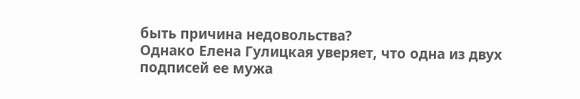быть причина недовольства?
Однако Елена Гулицкая уверяет, что одна из двух подписей ее мужа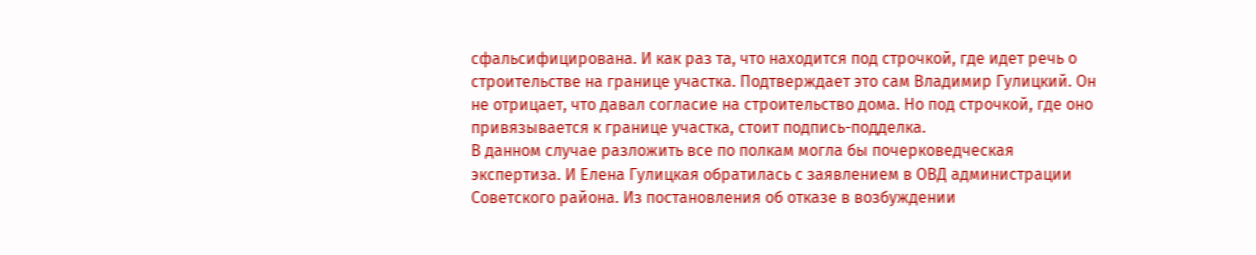сфальсифицирована. И как раз та, что находится под строчкой, где идет речь о строительстве на границе участка. Подтверждает это сам Владимир Гулицкий. Он не отрицает, что давал согласие на строительство дома. Но под строчкой, где оно привязывается к границе участка, стоит подпись-подделка.
В данном случае разложить все по полкам могла бы почерковедческая экспертиза. И Елена Гулицкая обратилась с заявлением в ОВД администрации Советского района. Из постановления об отказе в возбуждении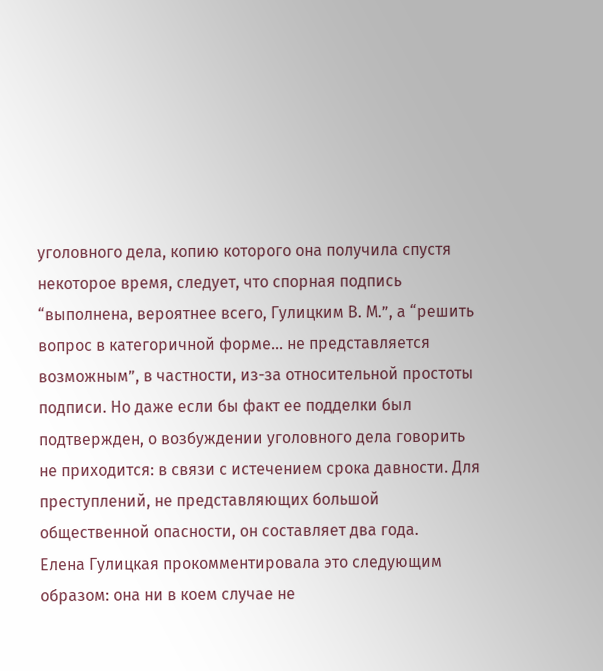уголовного дела, копию которого она получила спустя некоторое время, следует, что спорная подпись “выполнена, вероятнее всего, Гулицким В. М.”, а “решить вопрос в категоричной форме… не представляется возможным”, в частности, из-за относительной простоты подписи. Но даже если бы факт ее подделки был подтвержден, о возбуждении уголовного дела говорить не приходится: в связи с истечением срока давности. Для преступлений, не представляющих большой общественной опасности, он составляет два года.
Елена Гулицкая прокомментировала это следующим образом: она ни в коем случае не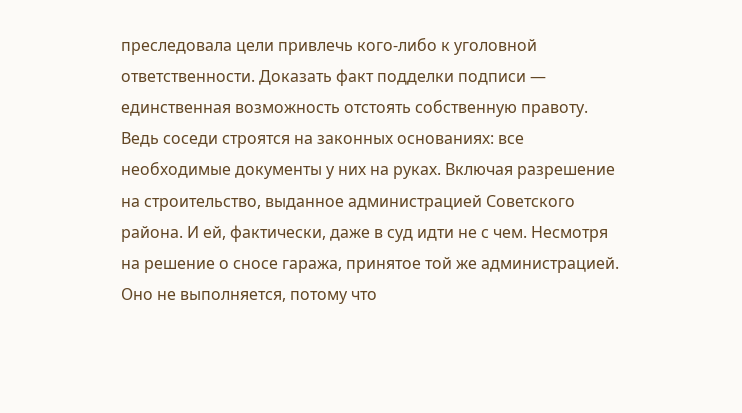преследовала цели привлечь кого-либо к уголовной ответственности. Доказать факт подделки подписи — единственная возможность отстоять собственную правоту. Ведь соседи строятся на законных основаниях: все необходимые документы у них на руках. Включая разрешение на строительство, выданное администрацией Советского района. И ей, фактически, даже в суд идти не с чем. Несмотря на решение о сносе гаража, принятое той же администрацией. Оно не выполняется, потому что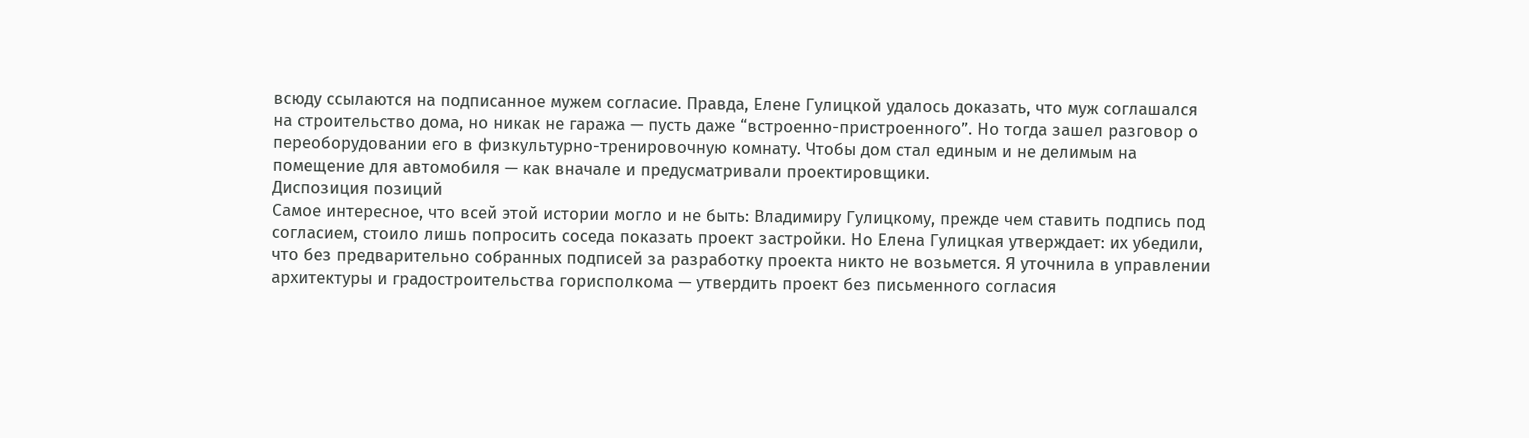всюду ссылаются на подписанное мужем согласие. Правда, Елене Гулицкой удалось доказать, что муж соглашался на строительство дома, но никак не гаража — пусть даже “встроенно-пристроенного”. Но тогда зашел разговор о переоборудовании его в физкультурно-тренировочную комнату. Чтобы дом стал единым и не делимым на помещение для автомобиля — как вначале и предусматривали проектировщики.
Диспозиция позиций
Самое интересное, что всей этой истории могло и не быть: Владимиру Гулицкому, прежде чем ставить подпись под согласием, стоило лишь попросить соседа показать проект застройки. Но Елена Гулицкая утверждает: их убедили, что без предварительно собранных подписей за разработку проекта никто не возьмется. Я уточнила в управлении архитектуры и градостроительства горисполкома — утвердить проект без письменного согласия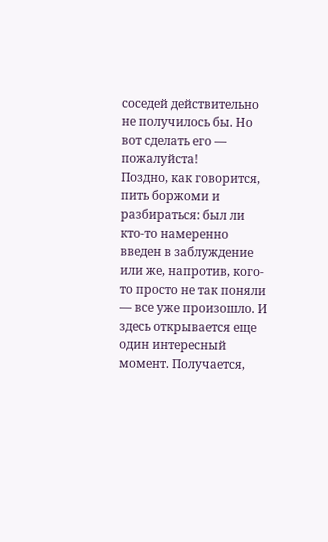соседей действительно не получилось бы. Но вот сделать его — пожалуйста!
Поздно, как говорится, пить боржоми и разбираться: был ли кто-то намеренно введен в заблуждение или же, напротив, кого-то просто не так поняли — все уже произошло. И здесь открывается еще один интересный момент. Получается,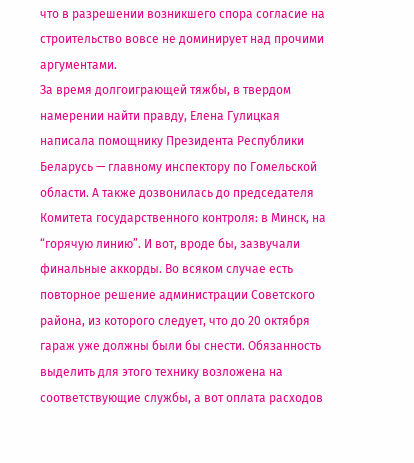что в разрешении возникшего спора согласие на строительство вовсе не доминирует над прочими аргументами.
За время долгоиграющей тяжбы, в твердом намерении найти правду, Елена Гулицкая написала помощнику Президента Республики Беларусь — главному инспектору по Гомельской области. А также дозвонилась до председателя Комитета государственного контроля: в Минск, на “горячую линию”. И вот, вроде бы, зазвучали финальные аккорды. Во всяком случае есть повторное решение администрации Советского района, из которого следует, что до 20 октября гараж уже должны были бы снести. Обязанность выделить для этого технику возложена на соответствующие службы, а вот оплата расходов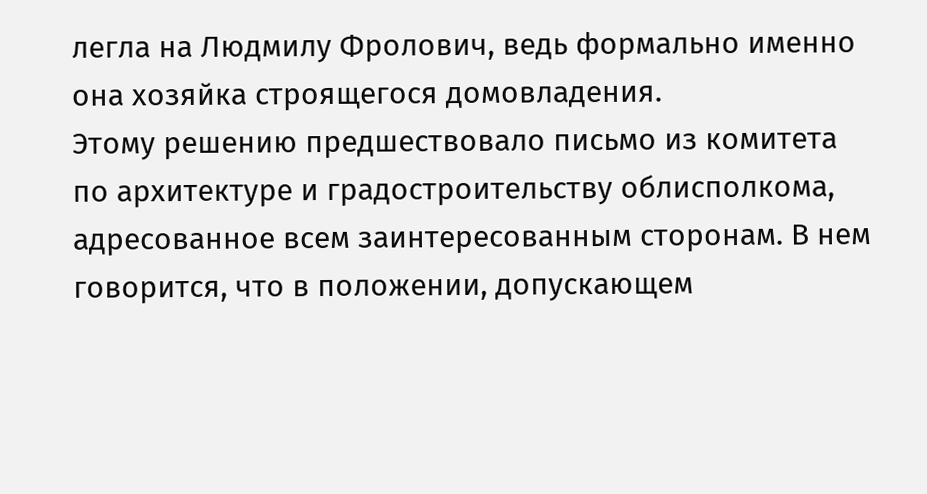легла на Людмилу Фролович, ведь формально именно она хозяйка строящегося домовладения.
Этому решению предшествовало письмо из комитета по архитектуре и градостроительству облисполкома, адресованное всем заинтересованным сторонам. В нем говорится, что в положении, допускающем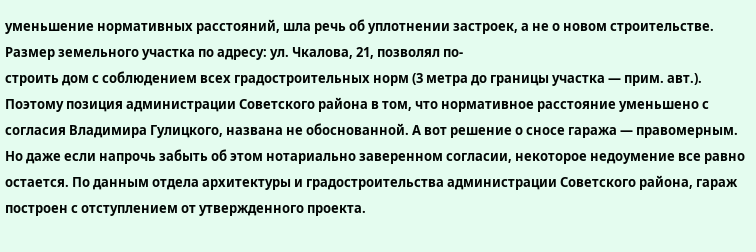уменьшение нормативных расстояний, шла речь об уплотнении застроек, а не о новом строительстве. Размер земельного участка по адресу: ул. Чкалова, 21, позволял по-
строить дом с соблюдением всех градостроительных норм (3 метра до границы участка — прим. авт.). Поэтому позиция администрации Советского района в том, что нормативное расстояние уменьшено с согласия Владимира Гулицкого, названа не обоснованной. А вот решение о сносе гаража — правомерным.
Но даже если напрочь забыть об этом нотариально заверенном согласии, некоторое недоумение все равно остается. По данным отдела архитектуры и градостроительства администрации Советского района, гараж построен с отступлением от утвержденного проекта.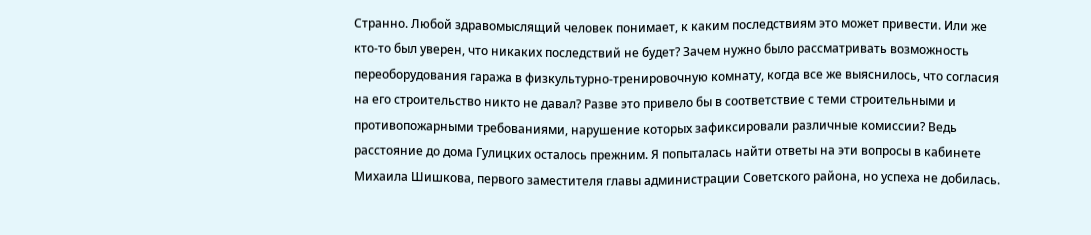Странно. Любой здравомыслящий человек понимает, к каким последствиям это может привести. Или же кто-то был уверен, что никаких последствий не будет? Зачем нужно было рассматривать возможность переоборудования гаража в физкультурно-тренировочную комнату, когда все же выяснилось, что согласия на его строительство никто не давал? Разве это привело бы в соответствие с теми строительными и противопожарными требованиями, нарушение которых зафиксировали различные комиссии? Ведь расстояние до дома Гулицких осталось прежним. Я попыталась найти ответы на эти вопросы в кабинете Михаила Шишкова, первого заместителя главы администрации Советского района, но успеха не добилась.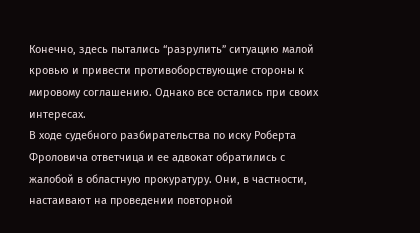Конечно, здесь пытались “разрулить” ситуацию малой кровью и привести противоборствующие стороны к мировому соглашению. Однако все остались при своих интересах.
В ходе судебного разбирательства по иску Роберта Фроловича ответчица и ее адвокат обратились с жалобой в областную прокуратуру. Они, в частности, настаивают на проведении повторной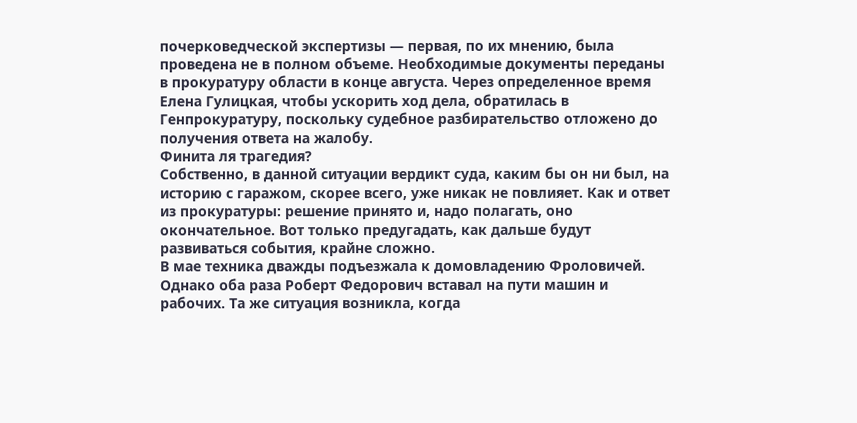почерковедческой экспертизы — первая, по их мнению, была проведена не в полном объеме. Необходимые документы переданы в прокуратуру области в конце августа. Через определенное время Елена Гулицкая, чтобы ускорить ход дела, обратилась в Генпрокуратуру, поскольку судебное разбирательство отложено до получения ответа на жалобу.
Финита ля трагедия?
Собственно, в данной ситуации вердикт суда, каким бы он ни был, на историю с гаражом, скорее всего, уже никак не повлияет. Как и ответ из прокуратуры: решение принято и, надо полагать, оно окончательное. Вот только предугадать, как дальше будут развиваться события, крайне сложно.
В мае техника дважды подъезжала к домовладению Фроловичей. Однако оба раза Роберт Федорович вставал на пути машин и рабочих. Та же ситуация возникла, когда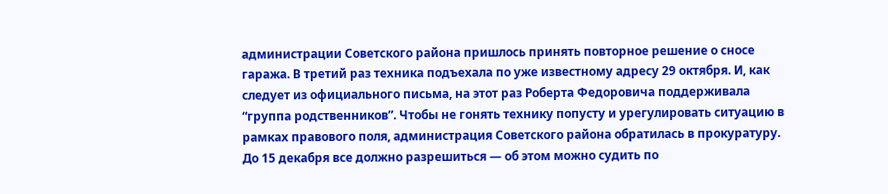администрации Советского района пришлось принять повторное решение о сносе гаража. В третий раз техника подъехала по уже известному адресу 29 октября. И, как следует из официального письма, на этот раз Роберта Федоровича поддерживала “группа родственников”. Чтобы не гонять технику попусту и урегулировать ситуацию в рамках правового поля, администрация Советского района обратилась в прокуратуру. До 15 декабря все должно разрешиться — об этом можно судить по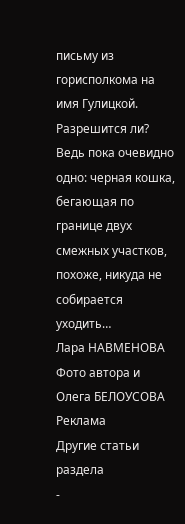письму из горисполкома на имя Гулицкой. Разрешится ли? Ведь пока очевидно одно: черная кошка, бегающая по границе двух смежных участков, похоже, никуда не собирается уходить…
Лара НАВМЕНОВА
Фото автора и Олега БЕЛОУСОВА
Реклама
Другие статьи раздела
-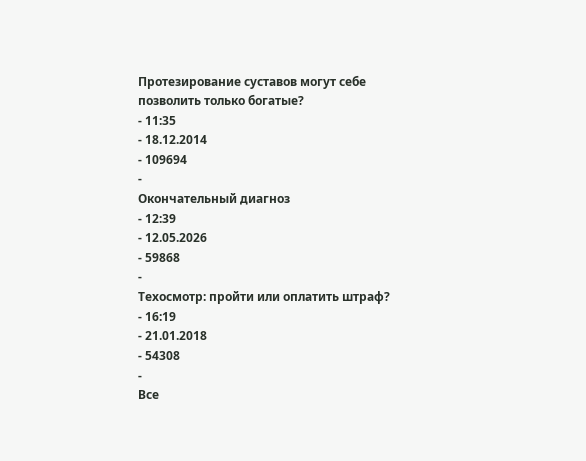Протезирование суставов могут себе позволить только богатые?
- 11:35
- 18.12.2014
- 109694
-
Окончательный диагноз
- 12:39
- 12.05.2026
- 59868
-
Техосмотр: пройти или оплатить штраф?
- 16:19
- 21.01.2018
- 54308
-
Все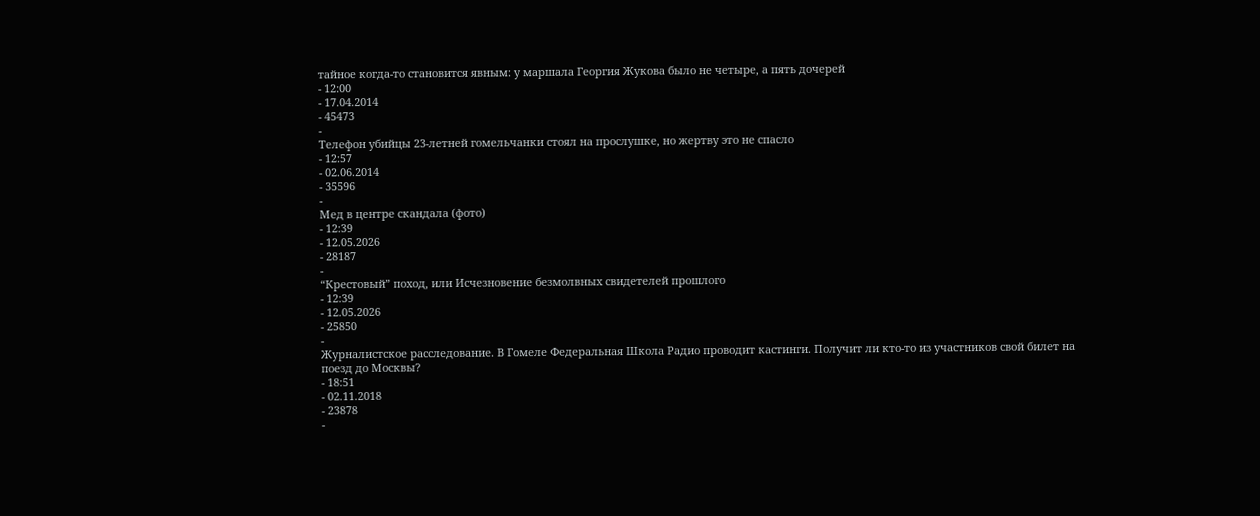тайное когда-то становится явным: у маршала Георгия Жукова было не четыре, а пять дочерей
- 12:00
- 17.04.2014
- 45473
-
Телефон убийцы 23-летней гомельчанки стоял на прослушке, но жертву это не спасло
- 12:57
- 02.06.2014
- 35596
-
Мед в центре скандала (фото)
- 12:39
- 12.05.2026
- 28187
-
“Крестовый” поход, или Исчезновение безмолвных свидетелей прошлого
- 12:39
- 12.05.2026
- 25850
-
Журналистское расследование. В Гомеле Федеральная Школа Радио проводит кастинги. Получит ли кто-то из участников свой билет на поезд до Москвы?
- 18:51
- 02.11.2018
- 23878
-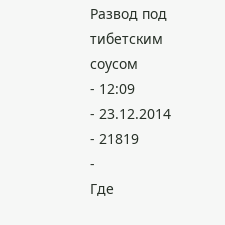Развод под тибетским соусом
- 12:09
- 23.12.2014
- 21819
-
Где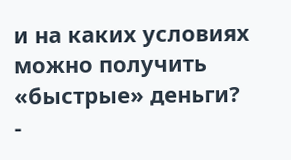и на каких условиях можно получить «быстрые» деньги?
-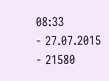08:33
- 27.07.2015
- 21580